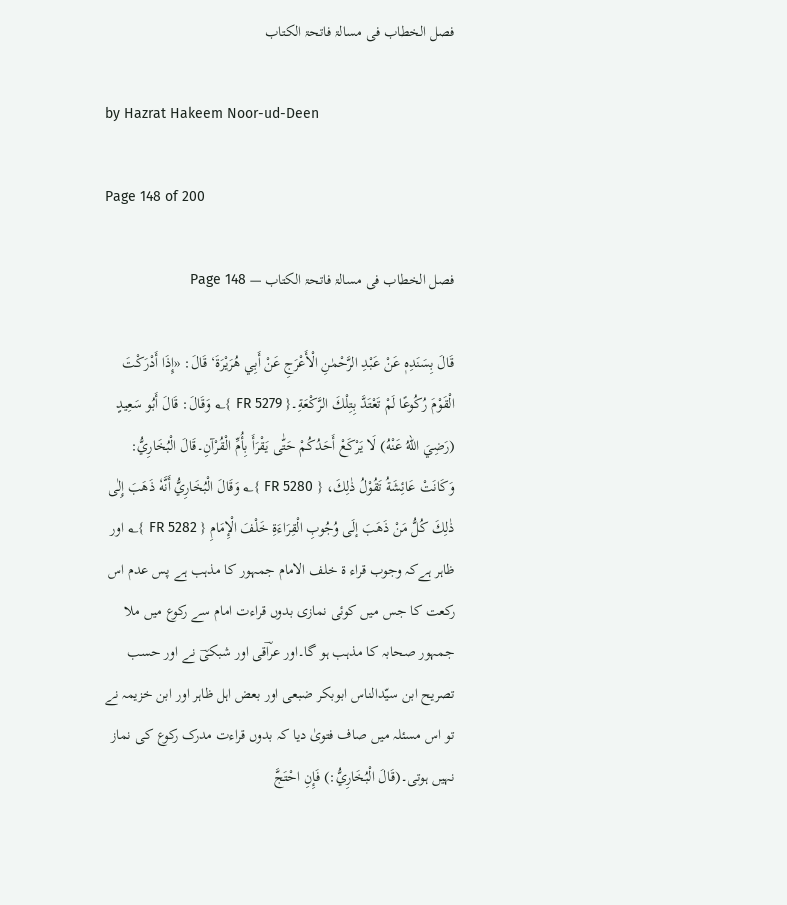فصل الخطاب فی مسالۃ فاتحۃ الکتاب

by Hazrat Hakeem Noor-ud-Deen

Page 148 of 200

فصل الخطاب فی مسالۃ فاتحۃ الکتاب — Page 148

قَالَ بِسَنَدِهٖ عَنْ عَبْدِ الرَّحْمٰنِ الْأَعْرَجِ عَنْ أَبِي هُرَيْرَةَ‘ قَالَ: «إِذَا أَدْرَكْتَ الْقَوْمَ رُكُوعًا لَمْ تَعْتَدَّ بِتِلْكَ الرَّكْعَةِ۔{ FR 5279 }؂ وَقَالَ: قَالَ أَبُو سَعِيدٍ (رَضِيَ اللهُ عَنْهُ) لَا يَرْكَعْ أَحَدُكُمْ حَتّٰى يَقْرَأَ بِأُمِّ الْقُرْآنِ۔قَالَ الْبُخَارِيُّ: وَكَانَتْ عَائِشَةُ تَقُوْلُ ذٰلِكَ، { FR 5280 }؂ وَقَالَ الْبُخَارِيُّ أَنَّهٗ ذَهَبَ إِلٰى ذٰلِكَ كُلُّ مَنْ ذَهَبَ إلَى وُجُوبِ الْقِرَاءَةِ خَلْفَ الْإِمَامِ { FR 5282 }؂ اور ظاہر ہےکہ وجوب قراء ة خلف الامام جمہور کا مذہب ہے پس عدم اس رکعت کا جس میں کوئی نمازی بدوں قراءت امام سے رکوع میں ملا جمہور صحابہ کا مذہب ہو گا۔اور عراؔقی اور شبکیؔ نے اور حسب تصریح ابن سیّدالناس ابوبکر ضبعی اور بعض اہل ظاہر اور ابن خزیمہ نے تو اس مسئلہ میں صاف فتویٰ دیا کہ بدوں قراءت مدرک رکوع کی نماز نہیں ہوتی۔(قَالَ الْبُخَارِيُّ:) فَإِنِ احْتَجَّ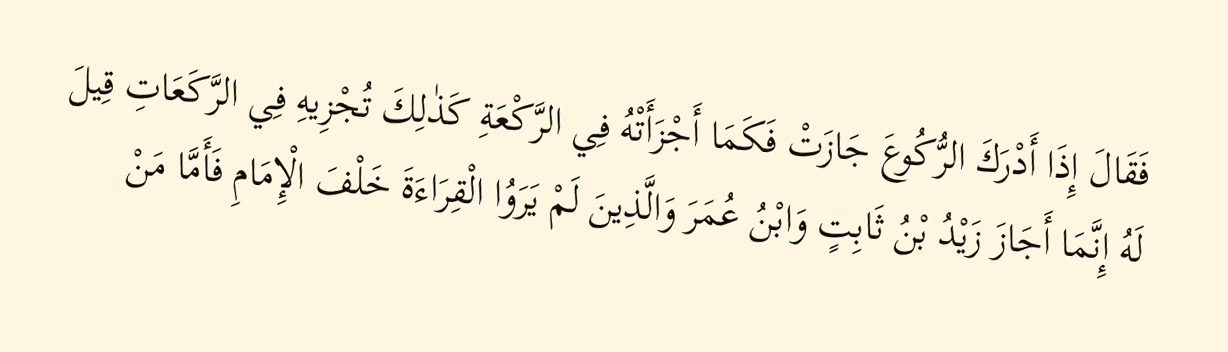فَقَالَ إِذَا أَدْرَكَ الرُّكُوعَ جَازَتْ فَكَمَا أَجْزَأَتْهُ فِي الرَّكْعَةِ كَذٰلِكَ تُجْزِيهِ فِي الرَّكَعَاتِ قِيلَ لَهُ إِنَّمَا أَجَازَ زَيْدُ بْنُ ثَابِتٍ وَابْنُ عُمَرَ وَالَّذِينَ لَمْ يَرَوُا الْقِرَاءَةَ خَلْفَ الْإِمَامِ فَأَمَّا مَنْ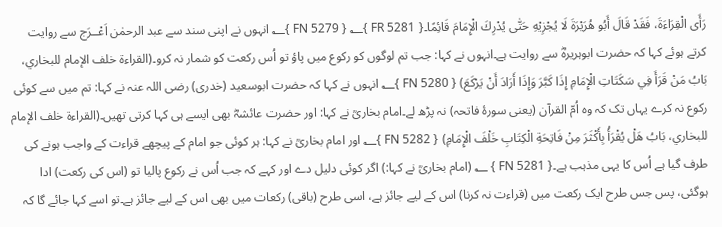رَأَى الْقِرَاءَةَ، فَقَدْ قَالَ أَبُو هُرَيْرَةَ لَا يُجْزِيْهِ حَتّٰى يُدْرِكَ الْإِمَامَ قَائِمًا۔{ FR 5281 }؂ { FN 5279 }؂ انہوں نے اپنی سند سے عبد الرحمٰن اَعْــرَج سے روایت کرتے ہوئے کہا کہ حضرت ابوہریرہؓ سے روایت ہے۔انہوں نے کہا: جب تم لوگوں کو رکوع میں پاؤ تو اُس رکعت کو شمار نہ کرو۔(القراءة خلف الإمام للبخاري، بَابُ مَنْ قَرَأَ فِي سَكَتَاتِ الْإِمَامِ إِذَا كَبَّرَ وَإِذَا أَرَادَ أَنْ يَرْكَعَ) { FN 5280 }؂ انہوں نے کہا کہ حضرت ابوسعید (خدری) رضی اللہ عنہ نے کہا: تم میں سے کوئی رکوع نہ کرے یہاں تک کہ وہ اُمّ القرآن (یعنی سورۂ فاتحہ) نہ پڑھ لے۔امام بخاریؒ نے کہا: اور حضرت عائشہؓ بھی ایسے ہی کہا کرتی تھیں۔(القراءة خلف الإمام للبخاري، بَابُ هَلْ يُقْرَأُ بِأَكْثَرَ مِنْ فَاتِحَةِ الْكِتَابِ خَلْفَ الْإِمَامِ) { FN 5282 }؂ اور امام بخاریؒ نے کہا: ہر کوئی جو امام کے پیچھے قراءت کے واجب ہونے کی طرف گیا ہے اُس کا یہی مذہب ہے۔{ FN 5281 } ؂ (امام بخاریؒ نے کہا:) اگر کوئی دلیل دے اور کہے کہ جب اُس نے رکوع پالیا تو (اس کی رکعت) ادا ہوگئی، پس جس طرح ایک رکعت میں (قراءت نہ کرنا) اس کے لیے جائز ہے، اسی طرح (باقی) رکعات میں بھی اس کے لیے جائز ہے۔تو اسے کہا جائے گا کہ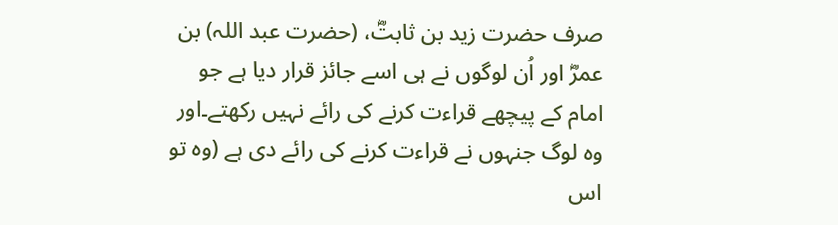صرف حضرت زید بن ثابتؓ، (حضرت عبد اللہ) بن عمرؓ اور اُن لوگوں نے ہی اسے جائز قرار دیا ہے جو امام کے پیچھے قراءت کرنے کی رائے نہیں رکھتے۔اور وہ لوگ جنہوں نے قراءت کرنے کی رائے دی ہے (وہ تو اس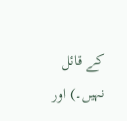کے قائل نہیں۔) اور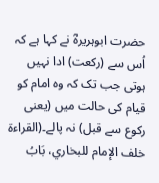حضرت ابوہریرہؓ نے کہا ہے کہ اُس سے (رکعت) ادا نہیں ہوتی جب تک کہ وہ امام کو قیام کی حالت میں (یعنی رکوع سے قبل) نہ پالے۔(القراءة خلف الإمام للبخاري، بَابُ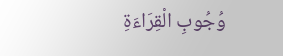وُجُوبِ الْقِرَاءَةِ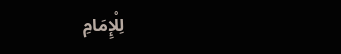لِلْإِمَامِ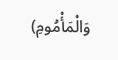وَالْمَأْمُومِ)